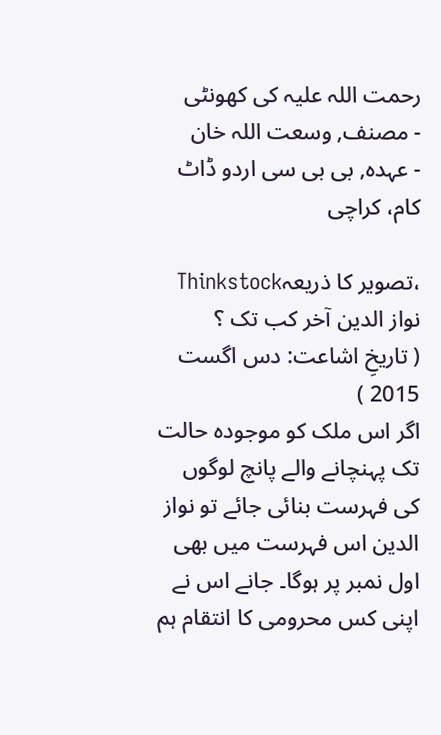رحمت اللہ علیہ کی کھونٹی
- مصنف, وسعت اللہ خان
- عہدہ, بی بی سی اردو ڈاٹ کام، کراچی

،تصویر کا ذریعہThinkstock
نواز الدین آخر کب تک ؟
( تاریخِ اشاعت: دس اگست 2015 )
اگر اس ملک کو موجودہ حالت تک پہنچانے والے پانچ لوگوں کی فہرست بنائی جائے تو نواز الدین اس فہرست میں بھی اول نمبر پر ہوگا۔ جانے اس نے اپنی کس محرومی کا انتقام ہم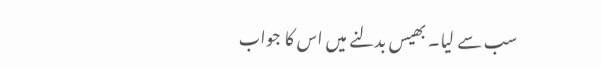سب سے لیا۔ بھیس بدلنے میں اس کا جواب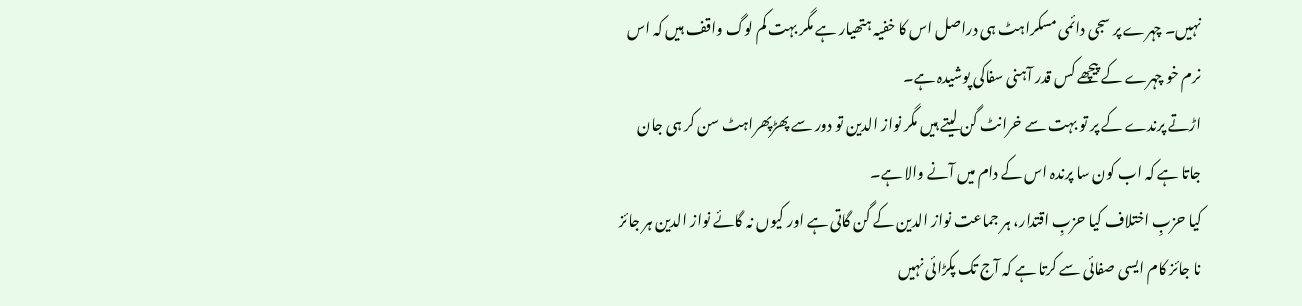نہیں۔ چہرے پر سجی دائمی مسکراہٹ ہی دراصل اس کا خفیہ ہتھیار ہے مگر بہت کم لوگ واقف ہیں کہ اس نرم خو چہرے کے پیچھے کس قدر آہنی سفاکی پوشیدہ ہے۔
اڑتے پرندے کے پر تو بہت سے خرانٹ گن لیتے ہیں مگر نواز الدین تو دور سے پھڑپھراہٹ سن کر ہی جان جاتا ہے کہ اب کون سا پرندہ اس کے دام میں آنے والا ہے۔
کیا حزبِ اختلاف کیا حزبِ اقتدار، ہر جماعت نواز الدین کے گن گاتی ہے اور کیوں نہ گائے نواز الدین ہر جائز نا جائز کام ایسی صفائی سے کرتا ہے کہ آج تک پکڑائی نہیں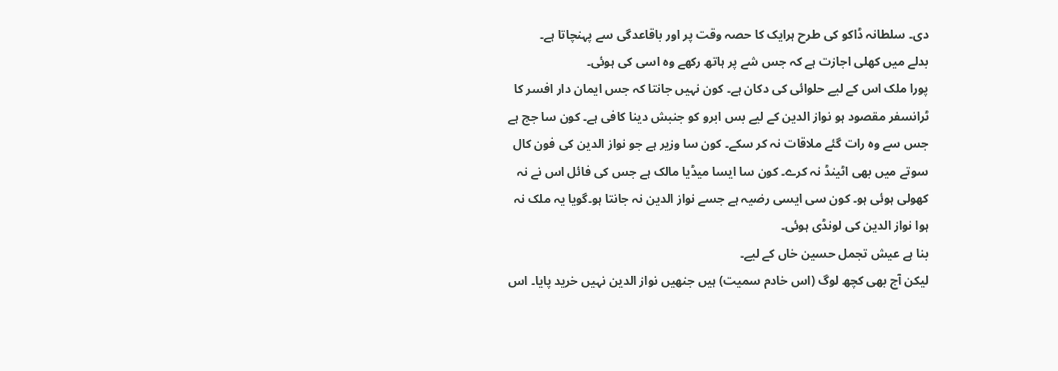دی۔ سلطانہ ڈاکو کی طرح ہرایک کا حصہ وقت پر اور باقاعدگی سے پہنچاتا ہے۔
بدلے میں کھلی اجازت ہے کہ جس شے پر ہاتھ رکھے وہ اسی کی ہوئی۔
پورا ملک اس کے لیے حلوائی کی دکان ہے۔ کون نہیں جانتا کہ جس ایمان دار افسر کا ٹرانسفر مقصود ہو نواز الدین کے لیے بس ابرو کو جنبش دینا کافی ہے۔ کون سا جج ہے جس سے وہ رات گئے ملاقات نہ کر سکے۔ کون سا وزیر ہے جو نواز الدین کی فون کال سوتے میں بھی اٹینڈ نہ کرے۔ کون سا ایسا میڈیا مالک ہے جس کی فائل اس نے نہ کھولی ہوئی ہو۔ کون سی ایسی رضیہ ہے جسے نواز الدین نہ جانتا ہو۔گویا یہ ملک نہ ہوا نواز الدین کی لونڈی ہوئی۔
بنا ہے عیش تجمل حسین خاں کے لیے۔
لیکن آج بھی کچھ لوگ (اس خادم سمیت) ہیں جنھیں نواز الدین نہیں خرید پایا۔ اس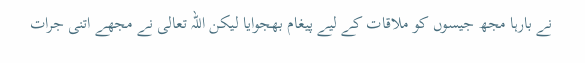نے بارہا مجھ جیسوں کو ملاقات کے لیے پیغام بھجوایا لیکن اللہ تعالی نے مجھے اتنی جرات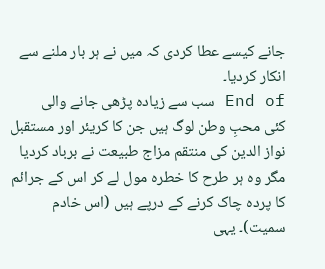جانے کیسے عطا کردی کہ میں نے ہر بار ملنے سے انکار کردیا۔
End of سب سے زیادہ پڑھی جانے والی
کئی محبِ وطن لوگ ہیں جن کا کریئر اور مستقبل نواز الدین کی منتقم مزاج طبیعت نے برباد کردیا مگر وہ ہر طرح کا خطرہ مول لے کر اس کے جرائم کا پردہ چاک کرنے کے درپے ہیں (اس خادم سمیت)۔ یہی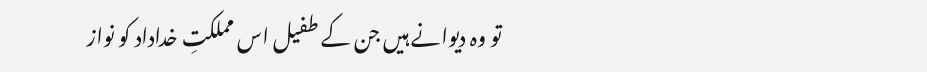تو وہ دیوانے ہیں جن کے طفیل اس مملکتِ خداداد کو نواز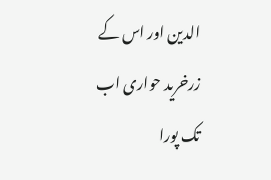الدین اور اس کے زرخرید حواری اب تک پورا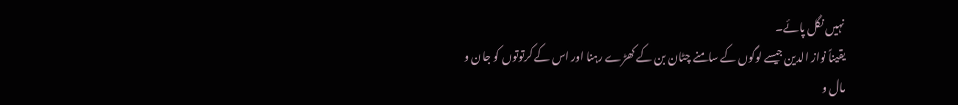نہیں نگل پائے۔
یقیناً نواز الدین جیسے لوگوں کے سامنے چٹان بن کے کھڑے رہنا اور اس کے کرتوتوں کو جان و مال و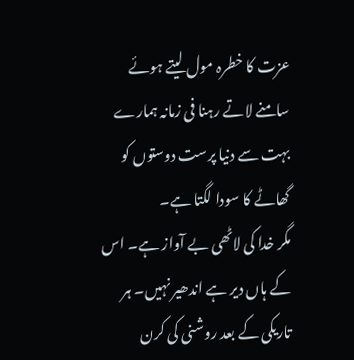عزت کا خطرہ مول لیتے ہوئے سامنے لاتے رہنا فی زمانہ ہمارے بہت سے دنیا پرست دوستوں کو گھاٹے کا سودا لگتا ہے۔
مگر خدا کی لاٹھی بے آواز ہے۔ اس کے ہاں دیر ہے اندھیر نہیں۔ ہر تاریکی کے بعد روشنی کی کرن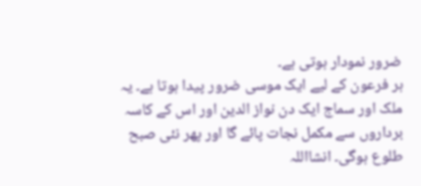ضرور نمودار ہوتی ہے۔
ہر فرعون کے لیے ایک موسی ضرور پیدا ہوتا ہے۔ یہ ملک اور سماج ایک دن نواز الدین اور اس کے کاسہ برداروں سے مکمل نجات پائے گا اور پھر نئی صبح طلوع ہوگی۔ انشااللہ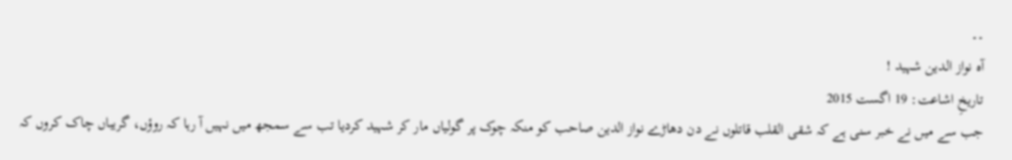۔۔
آہ نواز الدین شہید !
تاریخِ اشاعت: 19 اگست 2015
جب سے میں نے خبر سنی ہے کہ شقی القلب قاتلوں نے دن دھاڑے نواز الدین صاحب کو منکہ چوک پر گولیاں مار کر شہید کردیا تب سے سمجھ میں نہیں آ رہا کہ روؤں، گریباں چاک کروں کہ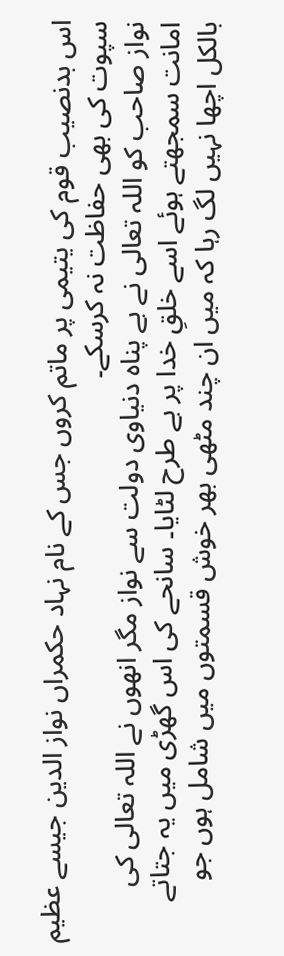اس بدنصیب قوم کی یتیمی پر ماتم کروں جس کے نام نہاد حکمراں نواز الدین جیسے عظیم سپوت کی بھی حفاظت نہ کرسکے۔
نواز صاحب کو اللہ تعالی نے بے پناہ دنیاوی دولت سے نواز مگر انھوں نے اللہ تعالی کی امانت سمجھتے ہوئے اسے خلقِ خدا پر بے طرح لٹایا۔ سانحے کی اس گھڑی میں یہ جتاتے بالکل اچھا نہیں لگ رہا کہ میں ان چند مٹھی بھر خوش قسمتوں میں شامل ہوں جو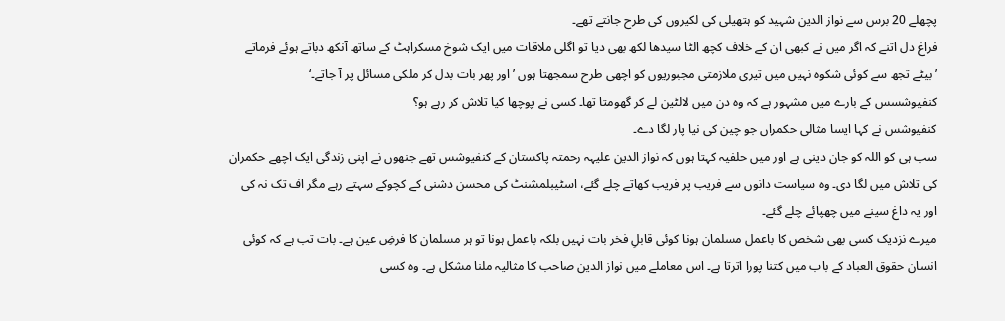پچھلے 20 برس سے نواز الدین شہید کو ہتھیلی کی لکیروں کی طرح جانتے تھے۔
فراغ دل اتنے کہ اگر میں نے کبھی ان کے خلاف کچھ الٹا سیدھا لکھ بھی دیا تو اگلی ملاقات میں ایک شوخ مسکراہٹ کے ساتھ آنکھ دباتے ہوئے فرماتے ’بیٹے تجھ سے کوئی شکوہ نہیں میں تیری ملازمتی مجبوریوں کو اچھی طرح سمجھتا ہوں ’اور پھر بات بدل کر ملکی مسائل پر آ جاتے۔‘
کنفیوشسس کے بارے میں مشہور ہے کہ وہ دن میں لالٹین لے کر گھومتا تھا۔ کسی نے پوچھا کیا تلاش کر رہے ہو؟
کنفیوشس نے کہا ایسا مثالی حکمراں جو چین کی نیا پار لگا دے۔
سب ہی کو اللہ کو جان دینی ہے اور میں حلفیہ کہتا ہوں کہ نواز الدین علیہہ رحمتہ پاکستان کے کنفیوشس تھے جنھوں نے اپنی زندگی ایک اچھے حکمران کی تلاش میں لگا دی۔ وہ سیاست دانوں سے فریب پر فریب کھاتے چلے گئے، اسٹیبلمشنٹ کی محسن دشنی کے کچوکے سہتے رہے مگر اف تک نہ کی اور یہ داغ سینے میں چھپائے چلے گئے۔
میرے نزدیک کسی بھی شخص کا باعمل مسلمان ہونا کوئی قابلِ فخر بات نہیں بلکہ باعمل ہونا تو ہر مسلمان کا فرضِ عین ہے۔ بات تب ہے کہ کوئی انسان حقوق العباد کے باب میں کتنا پورا اترتا ہے۔ اس معاملے میں نواز الدین صاحب کا مثالیہ ملنا مشکل ہے۔ وہ کسی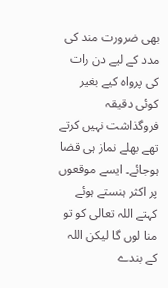بھی ضرورت مند کی مدد کے لیے دن رات کی پرواہ کیے بغیر کوئی دقیقہ فروگذاشت نہیں کرتے تھے بھلے نماز ہی قضا ہوجائے۔ ایسے موقعوں پر اکثر ہنستے ہوئے کہتے اللہ تعالی کو تو منا لوں گا لیکن اللہ کے بندے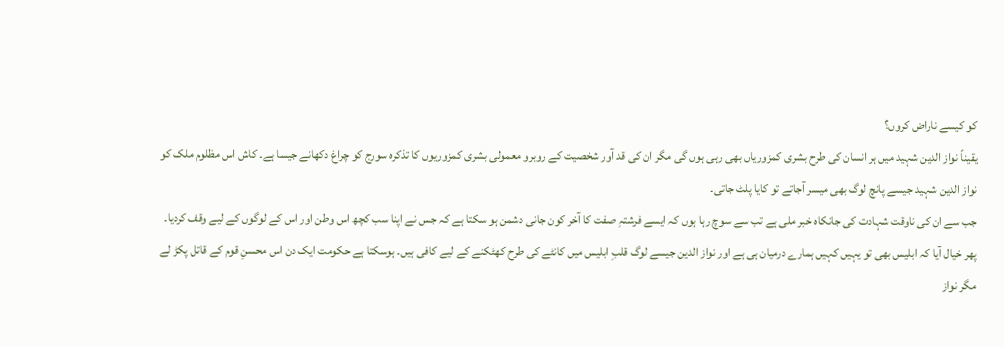کو کیسے ناراض کروں؟
یقیناً نواز الدین شہید میں ہر انسان کی طرح بشری کمزوریاں بھی رہی ہوں گی مگر ان کی قد آور شخصیت کے روبرو معمولی بشری کمزوریوں کا تذکرہ سورج کو چراغ دکھانے جیسا ہے۔ کاش اس مظلوم ملک کو نواز الدین شہید جیسے پانچ لوگ بھی میسر آجاتے تو کایا پلٹ جاتی۔
جب سے ان کی ناوقت شہادت کی جانکاہ خبر ملی ہے تب سے سوچ رہا ہوں کہ ایسے فرشتہِ صفت کا آخر کون جانی دشمن ہو سکتا ہے کہ جس نے اپنا سب کچھ اس وطن اور اس کے لوگوں کے لیے وقف کردیا۔
پھر خیال آیا کہ ابلیس بھی تو یہیں کہیں ہمارے درمیان ہی ہے اور نواز الدین جیسے لوگ قلبِ ابلیس میں کانٹے کی طرح کھٹکنے کے لیے کافی ہیں۔ ہوسکتا ہے حکومت ایک دن اس محسنِ قوم کے قاتل پکڑ لے مگر نواز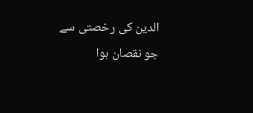الدین کی رخصتی سے جو نقصان ہوا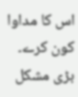اس کا مداوا کون کرے۔
بڑی مشکل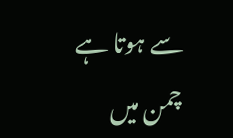سے ہوتا ہے چمن میں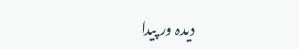دیدہ ور پیدا